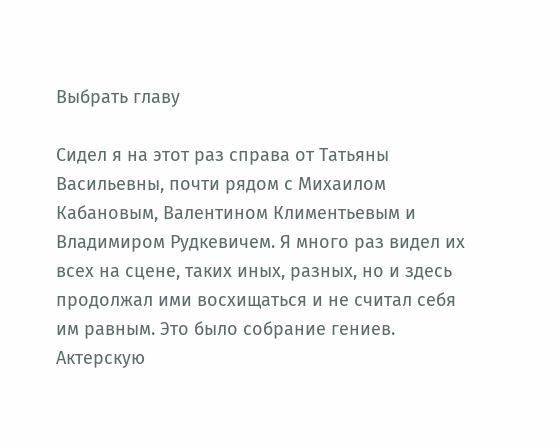Выбрать главу

Сидел я на этот раз справа от Татьяны Васильевны, почти рядом с Михаилом Кабановым, Валентином Климентьевым и Владимиром Рудкевичем. Я много раз видел их всех на сцене, таких иных, разных, но и здесь продолжал ими восхищаться и не считал себя им равным. Это было собрание гениев. Актерскую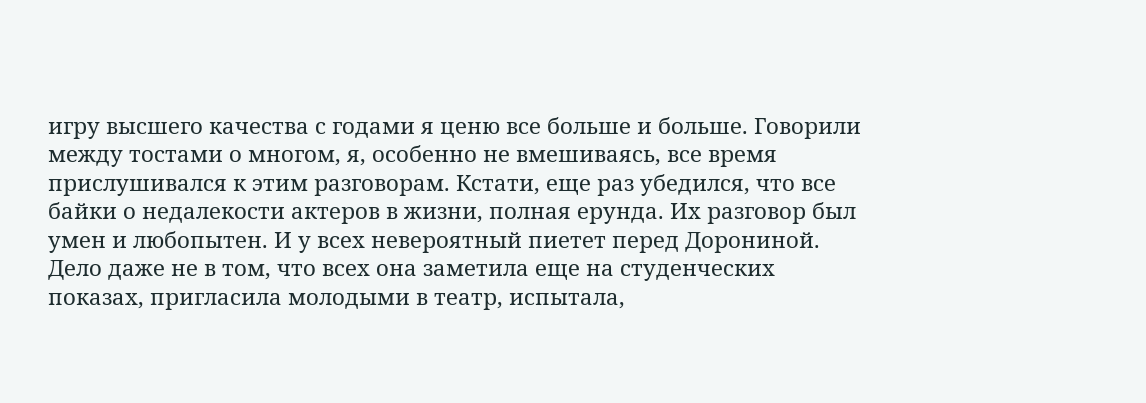игру высшего качества с годами я ценю все больше и больше. Говорили между тостами о многом, я, особенно не вмешиваясь, все время прислушивался к этим разговорам. Кстати, еще раз убедился, что все байки о недалекости актеров в жизни, полная ерунда. Их разговор был умен и любопытен. И у всех невероятный пиетет перед Дорониной. Дело даже не в том, что всех она заметила еще на студенческих показах, пригласила молодыми в театр, испытала,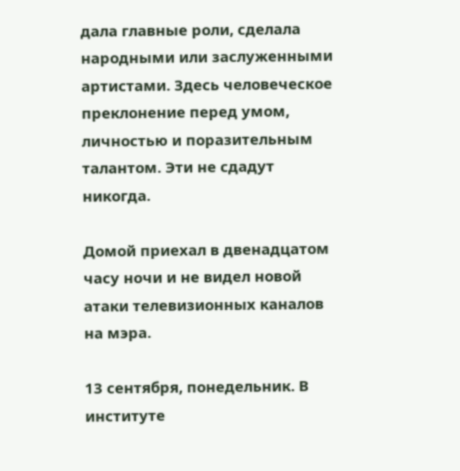дала главные роли, сделала народными или заслуженными артистами. Здесь человеческое преклонение перед умом, личностью и поразительным талантом. Эти не сдадут никогда.

Домой приехал в двенадцатом часу ночи и не видел новой атаки телевизионных каналов на мэра.

13 сентября, понедельник. В институте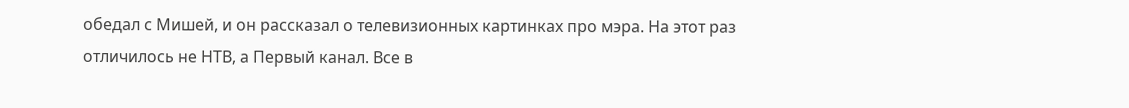обедал с Мишей, и он рассказал о телевизионных картинках про мэра. На этот раз отличилось не НТВ, а Первый канал. Все в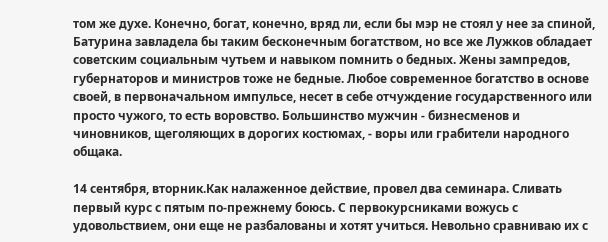том же духе. Конечно, богат, конечно, вряд ли, если бы мэр не стоял у нее за спиной, Батурина завладела бы таким бесконечным богатством, но все же Лужков обладает советским социальным чутьем и навыком помнить о бедных. Жены зампредов, губернаторов и министров тоже не бедные. Любое современное богатство в основе своей, в первоначальном импульсе, несет в себе отчуждение государственного или просто чужого, то есть воровство. Большинство мужчин - бизнесменов и чиновников, щеголяющих в дорогих костюмах, - воры или грабители народного общака.

14 сентября, вторник.Как налаженное действие, провел два семинара. Сливать первый курс с пятым по-прежнему боюсь. С первокурсниками вожусь с удовольствием, они еще не разбалованы и хотят учиться. Невольно сравниваю их с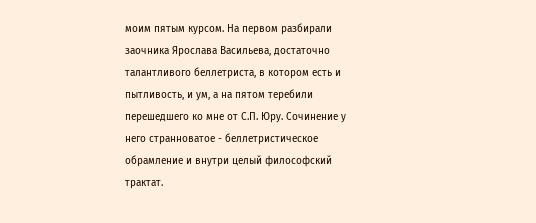моим пятым курсом. На первом разбирали заочника Ярослава Васильева, достаточно талантливого беллетриста, в котором есть и пытливость, и ум, а на пятом теребили перешедшего ко мне от С.П. Юру. Сочинение у него странноватое - беллетристическое обрамление и внутри целый философский трактат.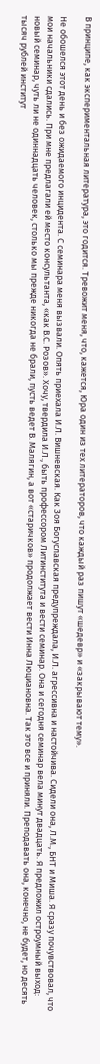В принципе, как экспериментальная литература, это годится. Тревожит меня, что, кажется, Юра один из тех литераторов, что каждый раз пишут «шедевр» и «закрывают тему».

Не обошелся этот день и без ожидаемого инцидента. С семинара меня вызвали. Опять приехала И.Л. Вишневская. Как Зоя Богуславская предупреждала, И.Л. агрессивна и настойчива. Сидели она, Л.М., БНТ и Миша. Я сразу почувствовал, что мои начальники сдались. При мне предлагали ей место консультанта, «как В.С. Розов». Хочу, твердила И.Л., быть профессором Литинститута и вести семинар. Она и сегодня семинар вела минут двадцать. Я предложил остроумный выход: новый семинар, чуть ли не одиннадцать человек, столько мы прежде никогда не брали, пусть ведет В. Малягин, а вот «старичков» продолжает вести Инна Люциановна. Так это все и приняли. Преподавать она, конечно, не будет, но десять тысяч рублей институт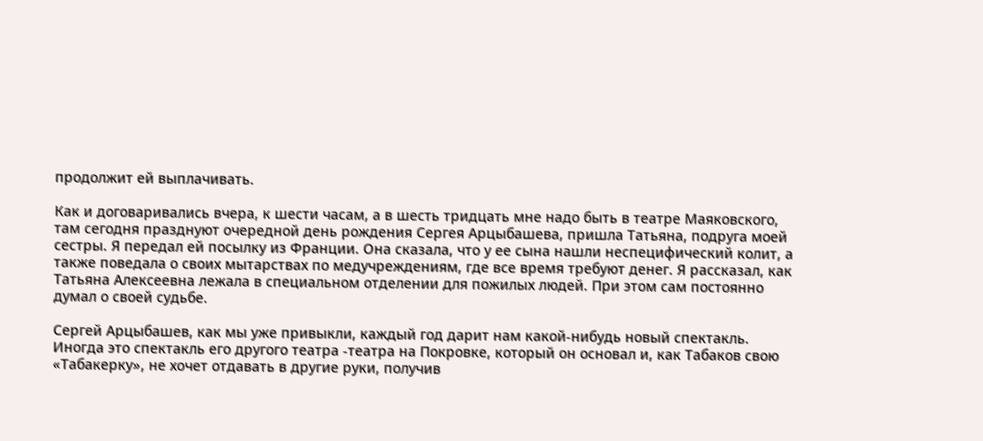продолжит ей выплачивать.

Как и договаривались вчера, к шести часам, а в шесть тридцать мне надо быть в театре Маяковского, там сегодня празднуют очередной день рождения Сергея Арцыбашева, пришла Татьяна, подруга моей сестры. Я передал ей посылку из Франции. Она сказала, что у ее сына нашли неспецифический колит, а также поведала о своих мытарствах по медучреждениям, где все время требуют денег. Я рассказал, как Татьяна Алексеевна лежала в специальном отделении для пожилых людей. При этом сам постоянно думал о своей судьбе.

Сергей Арцыбашев, как мы уже привыкли, каждый год дарит нам какой-нибудь новый спектакль. Иногда это спектакль его другого театра -театра на Покровке, который он основал и, как Табаков свою «Табакерку», не хочет отдавать в другие руки, получив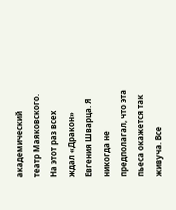академический театр Маяковского. На этот раз всех ждал «Дракон» Евгения Шварца. Я никогда не предполагал, что эта пьеса окажется так живуча. Все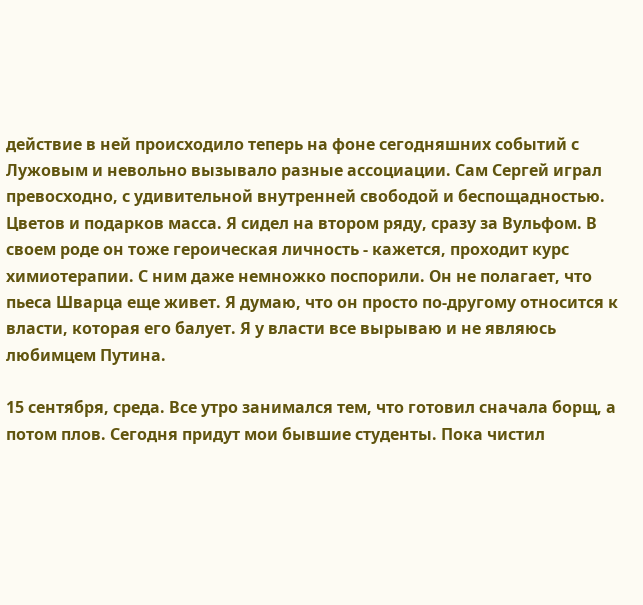действие в ней происходило теперь на фоне сегодняшних событий с Лужовым и невольно вызывало разные ассоциации. Сам Сергей играл превосходно, с удивительной внутренней свободой и беспощадностью. Цветов и подарков масса. Я сидел на втором ряду, сразу за Вульфом. В своем роде он тоже героическая личность - кажется, проходит курс химиотерапии. С ним даже немножко поспорили. Он не полагает, что пьеса Шварца еще живет. Я думаю, что он просто по-другому относится к власти, которая его балует. Я у власти все вырываю и не являюсь любимцем Путина.

15 сентября, среда. Все утро занимался тем, что готовил сначала борщ, а потом плов. Сегодня придут мои бывшие студенты. Пока чистил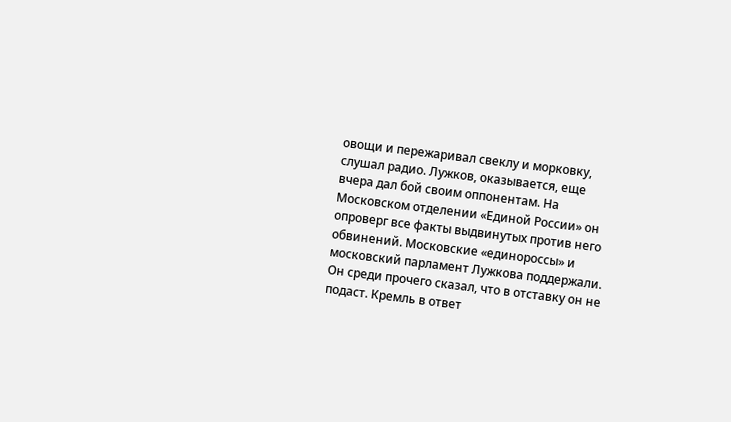овощи и пережаривал свеклу и морковку, слушал радио. Лужков, оказывается, еще вчера дал бой своим оппонентам. На Московском отделении «Единой России» он опроверг все факты выдвинутых против него обвинений. Московские «единороссы» и московский парламент Лужкова поддержали. Он среди прочего сказал, что в отставку он не подаст. Кремль в ответ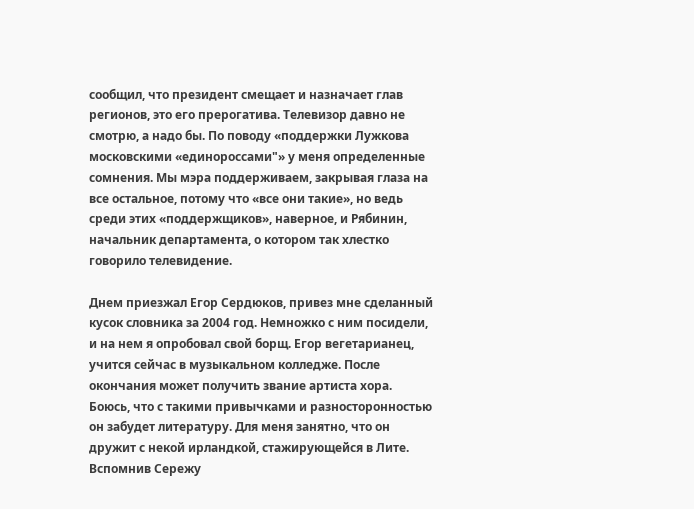сообщил, что президент смещает и назначает глав регионов, это его прерогатива. Телевизор давно не смотрю, а надо бы. По поводу «поддержки Лужкова московскими «единороссами"» у меня определенные сомнения. Мы мэра поддерживаем, закрывая глаза на все остальное, потому что «все они такие», но ведь среди этих «поддержщиков», наверное, и Рябинин, начальник департамента, о котором так хлестко говорило телевидение.

Днем приезжал Егор Сердюков, привез мне сделанный кусок словника за 2004 год. Немножко с ним посидели, и на нем я опробовал свой борщ. Егор вегетарианец, учится сейчас в музыкальном колледже. После окончания может получить звание артиста хора. Боюсь, что с такими привычками и разносторонностью он забудет литературу. Для меня занятно, что он дружит с некой ирландкой, стажирующейся в Лите. Вспомнив Сережу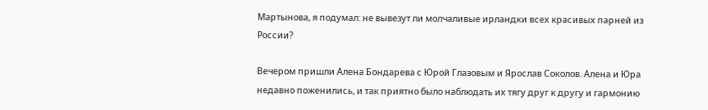Мартынова, я подумал: не вывезут ли молчаливые ирландки всех красивых парней из России?

Вечером пришли Алена Бондарева с Юрой Глазовым и Ярослав Соколов. Алена и Юра недавно поженились, и так приятно было наблюдать их тягу друг к другу и гармонию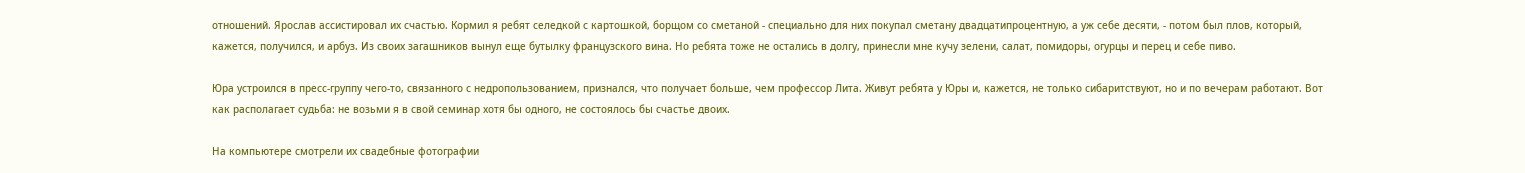отношений. Ярослав ассистировал их счастью. Кормил я ребят селедкой с картошкой, борщом со сметаной - специально для них покупал сметану двадцатипроцентную, а уж себе десяти, - потом был плов, который, кажется, получился, и арбуз. Из своих загашников вынул еще бутылку французского вина. Но ребята тоже не остались в долгу, принесли мне кучу зелени, салат, помидоры, огурцы и перец и себе пиво.

Юра устроился в пресс-группу чего-то, связанного с недропользованием, признался, что получает больше, чем профессор Лита. Живут ребята у Юры и, кажется, не только сибаритствуют, но и по вечерам работают. Вот как располагает судьба: не возьми я в свой семинар хотя бы одного, не состоялось бы счастье двоих.

На компьютере смотрели их свадебные фотографии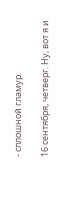- сплошной гламур.

16 сентября, четверг. Ну, вот я и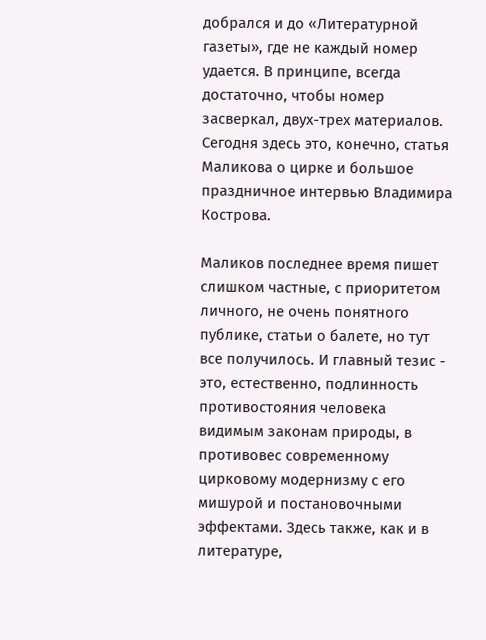добрался и до «Литературной газеты», где не каждый номер удается. В принципе, всегда достаточно, чтобы номер засверкал, двух-трех материалов. Сегодня здесь это, конечно, статья Маликова о цирке и большое праздничное интервью Владимира Кострова.

Маликов последнее время пишет слишком частные, с приоритетом личного, не очень понятного публике, статьи о балете, но тут все получилось. И главный тезис - это, естественно, подлинность противостояния человека видимым законам природы, в противовес современному цирковому модернизму с его мишурой и постановочными эффектами. Здесь также, как и в литературе,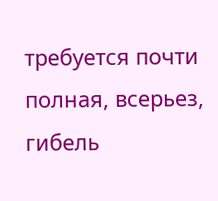требуется почти полная, всерьез, гибель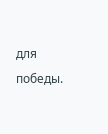для победы.